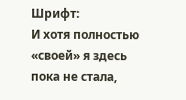Шрифт:
И хотя полностью «своей» я здесь пока не стала,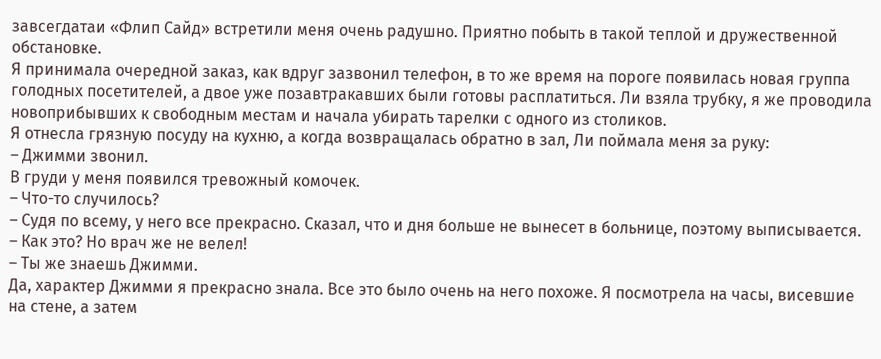завсегдатаи «Флип Сайд» встретили меня очень радушно. Приятно побыть в такой теплой и дружественной обстановке.
Я принимала очередной заказ, как вдруг зазвонил телефон, в то же время на пороге появилась новая группа голодных посетителей, а двое уже позавтракавших были готовы расплатиться. Ли взяла трубку, я же проводила новоприбывших к свободным местам и начала убирать тарелки с одного из столиков.
Я отнесла грязную посуду на кухню, а когда возвращалась обратно в зал, Ли поймала меня за руку:
– Джимми звонил.
В груди у меня появился тревожный комочек.
– Что-то случилось?
– Судя по всему, у него все прекрасно. Сказал, что и дня больше не вынесет в больнице, поэтому выписывается.
– Как это? Но врач же не велел!
– Ты же знаешь Джимми.
Да, характер Джимми я прекрасно знала. Все это было очень на него похоже. Я посмотрела на часы, висевшие на стене, а затем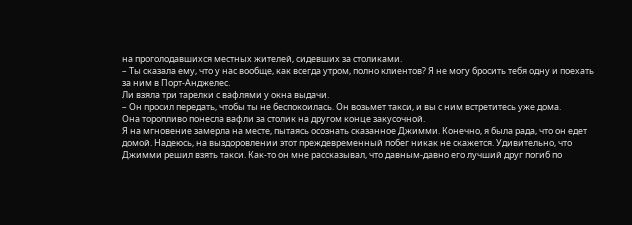на проголодавшихся местных жителей, сидевших за столиками.
– Ты сказала ему, что у нас вообще, как всегда утром, полно клиентов? Я не могу бросить тебя одну и поехать за ним в Порт-Анджелес.
Ли взяла три тарелки с вафлями у окна выдачи.
– Он просил передать, чтобы ты не беспокоилась. Он возьмет такси, и вы с ним встретитесь уже дома.
Она торопливо понесла вафли за столик на другом конце закусочной.
Я на мгновение замерла на месте, пытаясь осознать сказанное Джимми. Конечно, я была рада, что он едет домой. Надеюсь, на выздоровлении этот преждевременный побег никак не скажется. Удивительно, что Джимми решил взять такси. Как-то он мне рассказывал, что давным-давно его лучший друг погиб по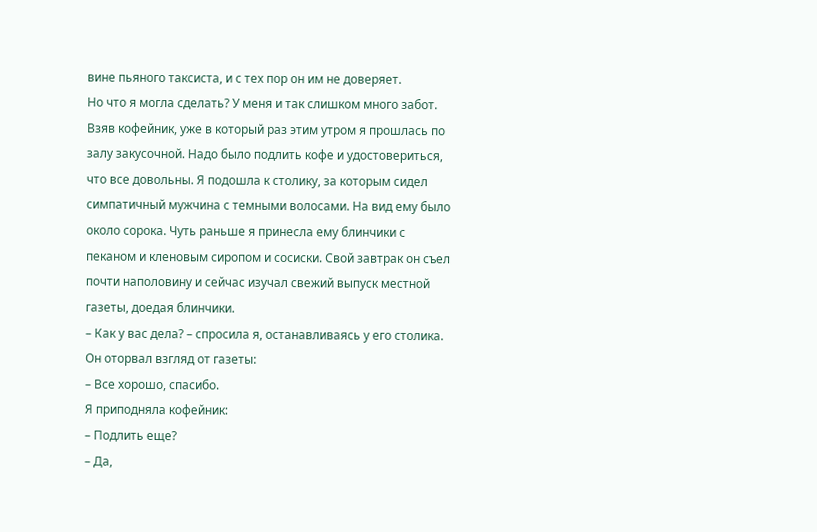вине пьяного таксиста, и с тех пор он им не доверяет.
Но что я могла сделать? У меня и так слишком много забот.
Взяв кофейник, уже в который раз этим утром я прошлась по залу закусочной. Надо было подлить кофе и удостовериться, что все довольны. Я подошла к столику, за которым сидел симпатичный мужчина с темными волосами. На вид ему было около сорока. Чуть раньше я принесла ему блинчики с пеканом и кленовым сиропом и сосиски. Свой завтрак он съел почти наполовину и сейчас изучал свежий выпуск местной газеты, доедая блинчики.
– Как у вас дела? – спросила я, останавливаясь у его столика.
Он оторвал взгляд от газеты:
– Все хорошо, спасибо.
Я приподняла кофейник:
– Подлить еще?
– Да,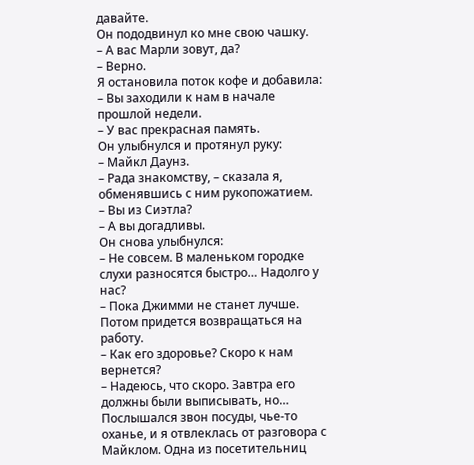давайте.
Он пододвинул ко мне свою чашку.
– А вас Марли зовут, да?
– Верно.
Я остановила поток кофе и добавила:
– Вы заходили к нам в начале прошлой недели.
– У вас прекрасная память.
Он улыбнулся и протянул руку:
– Майкл Даунз.
– Рада знакомству, – сказала я, обменявшись с ним рукопожатием.
– Вы из Сиэтла?
– А вы догадливы.
Он снова улыбнулся:
– Не совсем. В маленьком городке слухи разносятся быстро… Надолго у нас?
– Пока Джимми не станет лучше. Потом придется возвращаться на работу.
– Как его здоровье? Скоро к нам вернется?
– Надеюсь, что скоро. Завтра его должны были выписывать, но…
Послышался звон посуды, чье-то оханье, и я отвлеклась от разговора с Майклом. Одна из посетительниц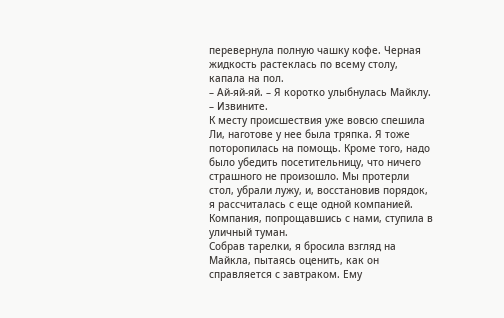перевернула полную чашку кофе. Черная жидкость растеклась по всему столу, капала на пол.
– Ай-яй-яй. – Я коротко улыбнулась Майклу. – Извините.
К месту происшествия уже вовсю спешила Ли, наготове у нее была тряпка. Я тоже поторопилась на помощь. Кроме того, надо было убедить посетительницу, что ничего страшного не произошло. Мы протерли стол, убрали лужу, и, восстановив порядок, я рассчиталась с еще одной компанией. Компания, попрощавшись с нами, ступила в уличный туман.
Собрав тарелки, я бросила взгляд на Майкла, пытаясь оценить, как он справляется с завтраком. Ему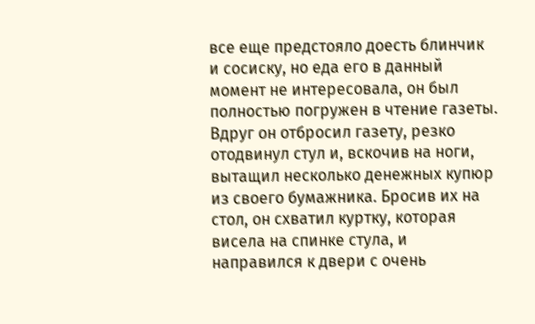все еще предстояло доесть блинчик и сосиску, но еда его в данный момент не интересовала, он был полностью погружен в чтение газеты.
Вдруг он отбросил газету, резко отодвинул стул и, вскочив на ноги, вытащил несколько денежных купюр из своего бумажника. Бросив их на стол, он схватил куртку, которая висела на спинке стула, и направился к двери с очень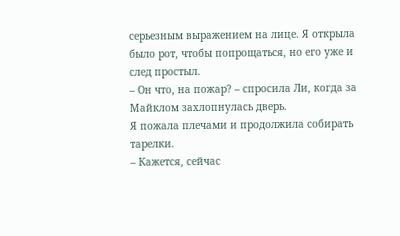серьезным выражением на лице. Я открыла было рот, чтобы попрощаться, но его уже и след простыл.
– Он что, на пожар? – спросила Ли, когда за Майклом захлопнулась дверь.
Я пожала плечами и продолжила собирать тарелки.
– Кажется, сейчас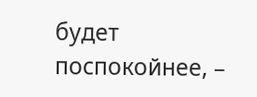будет поспокойнее, –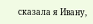сказала я Ивану,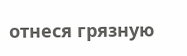отнеся грязную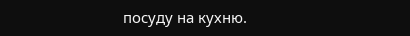посуду на кухню.